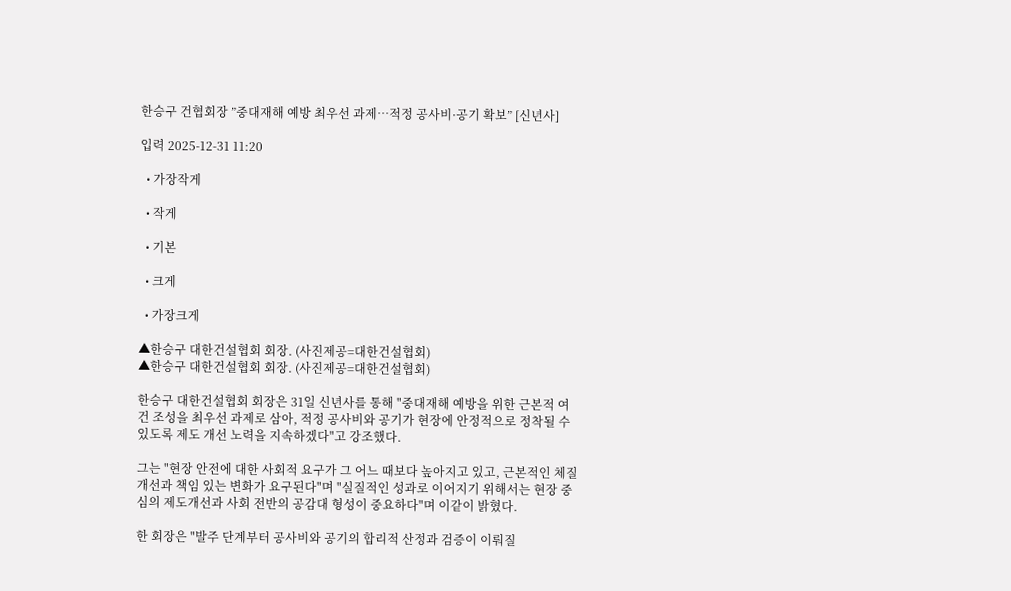한승구 건협회장 ”중대재해 예방 최우선 과제⋯적정 공사비·공기 확보” [신년사]

입력 2025-12-31 11:20

  • 가장작게

  • 작게

  • 기본

  • 크게

  • 가장크게

▲한승구 대한건설협회 회장. (사진제공=대한건설협회)
▲한승구 대한건설협회 회장. (사진제공=대한건설협회)

한승구 대한건설협회 회장은 31일 신년사를 통해 "중대재해 예방을 위한 근본적 여건 조성을 최우선 과제로 삼아, 적정 공사비와 공기가 현장에 안정적으로 정착될 수 있도록 제도 개선 노력을 지속하겠다"고 강조했다.

그는 "현장 안전에 대한 사회적 요구가 그 어느 때보다 높아지고 있고, 근본적인 체질개선과 책임 있는 변화가 요구된다"며 "실질적인 성과로 이어지기 위해서는 현장 중심의 제도개선과 사회 전반의 공감대 형성이 중요하다"며 이같이 밝혔다.

한 회장은 "발주 단계부터 공사비와 공기의 합리적 산정과 검증이 이뤄질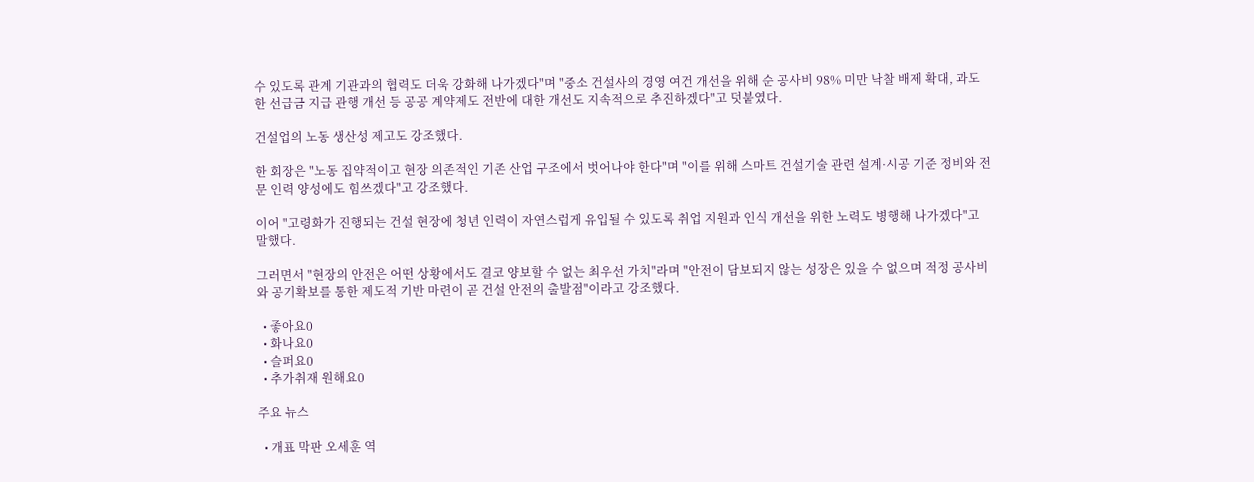수 있도록 관계 기관과의 협력도 더욱 강화해 나가겠다"며 "중소 건설사의 경영 여건 개선을 위해 순 공사비 98% 미만 낙찰 배제 확대, 과도한 선급금 지급 관행 개선 등 공공 계약제도 전반에 대한 개선도 지속적으로 추진하겠다"고 덧붙였다.

건설업의 노동 생산성 제고도 강조했다.

한 회장은 "노동 집약적이고 현장 의존적인 기존 산업 구조에서 벗어나야 한다"며 "이를 위해 스마트 건설기술 관련 설계·시공 기준 정비와 전문 인력 양성에도 힘쓰겠다"고 강조했다.

이어 "고령화가 진행되는 건설 현장에 청년 인력이 자연스럽게 유입될 수 있도록 취업 지원과 인식 개선을 위한 노력도 병행해 나가겠다"고 말했다.

그러면서 "현장의 안전은 어떤 상황에서도 결코 양보할 수 없는 최우선 가치"라며 "안전이 담보되지 않는 성장은 있을 수 없으며 적정 공사비와 공기확보를 통한 제도적 기반 마련이 곧 건설 안전의 출발점"이라고 강조했다.

  • 좋아요0
  • 화나요0
  • 슬퍼요0
  • 추가취재 원해요0

주요 뉴스

  • 개표 막판 오세훈 역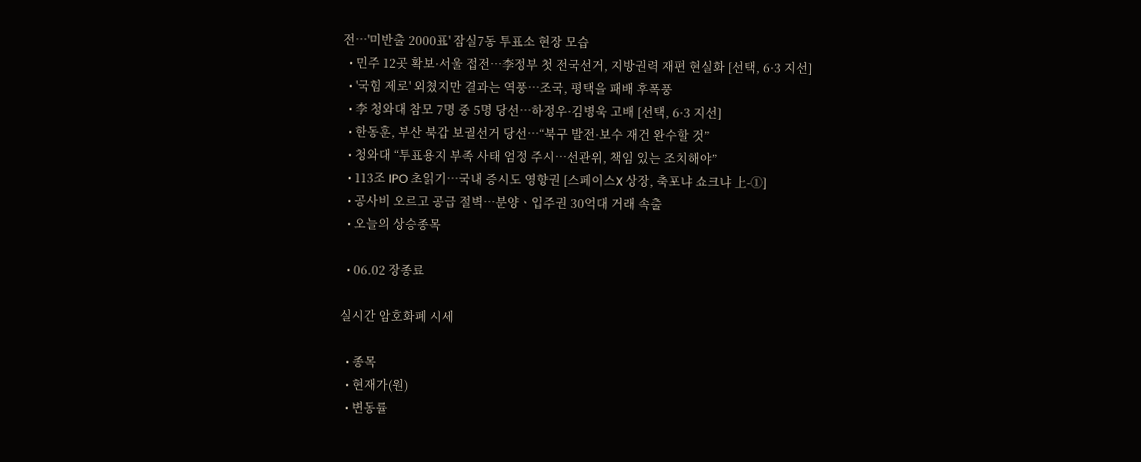전…'미반출 2000표' 잠실7동 투표소 현장 모습
  • 민주 12곳 확보·서울 접전…李정부 첫 전국선거, 지방권력 재편 현실화 [선택, 6·3 지선]
  • '국힘 제로' 외쳤지만 결과는 역풍…조국, 평택을 패배 후폭풍
  • 李 청와대 참모 7명 중 5명 당선…하정우·김병욱 고배 [선택, 6·3 지선]
  • 한동훈, 부산 북갑 보궐선거 당선…“북구 발전·보수 재건 완수할 것”
  • 청와대 “투표용지 부족 사태 엄정 주시…선관위, 책임 있는 조치해야”
  • 113조 IPO 초읽기…국내 증시도 영향권 [스페이스X 상장, 축포냐 쇼크냐 上-①]
  • 공사비 오르고 공급 절벽⋯분양ㆍ입주권 30억대 거래 속출
  • 오늘의 상승종목

  • 06.02 장종료

실시간 암호화폐 시세

  • 종목
  • 현재가(원)
  • 변동률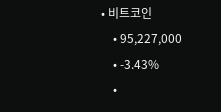• 비트코인
    • 95,227,000
    • -3.43%
    •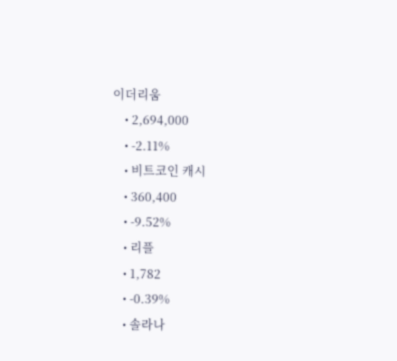이더리움
    • 2,694,000
    • -2.11%
    • 비트코인 캐시
    • 360,400
    • -9.52%
    • 리플
    • 1,782
    • -0.39%
    • 솔라나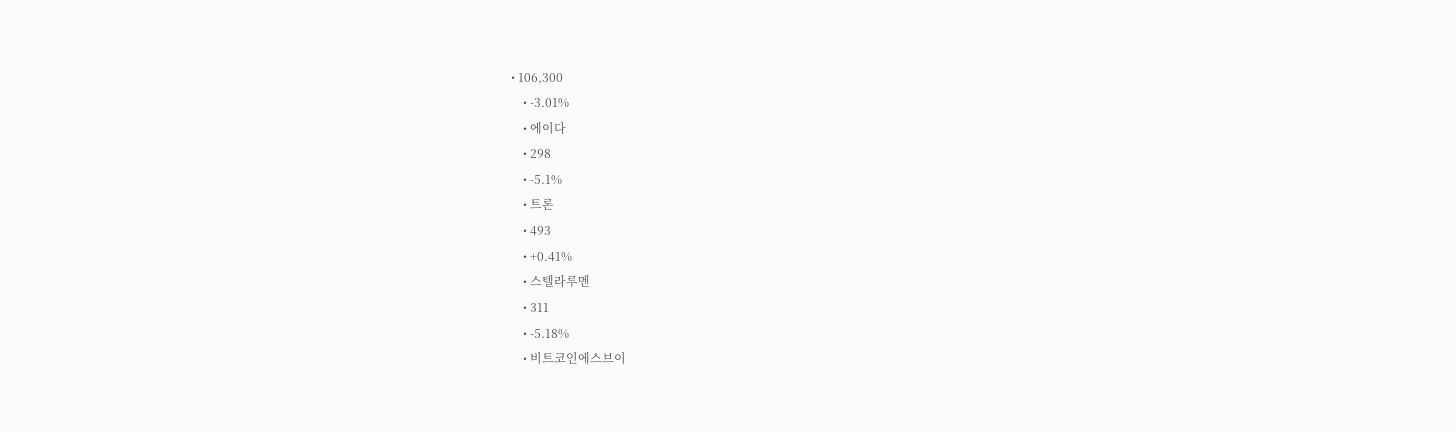• 106,300
    • -3.01%
    • 에이다
    • 298
    • -5.1%
    • 트론
    • 493
    • +0.41%
    • 스텔라루멘
    • 311
    • -5.18%
    • 비트코인에스브이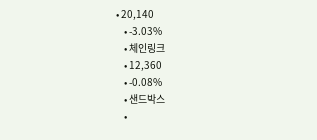• 20,140
    • -3.03%
    • 체인링크
    • 12,360
    • -0.08%
    • 샌드박스
    •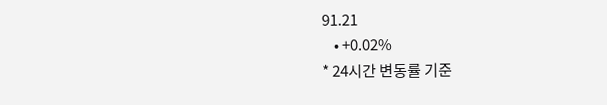91.21
    • +0.02%
* 24시간 변동률 기준